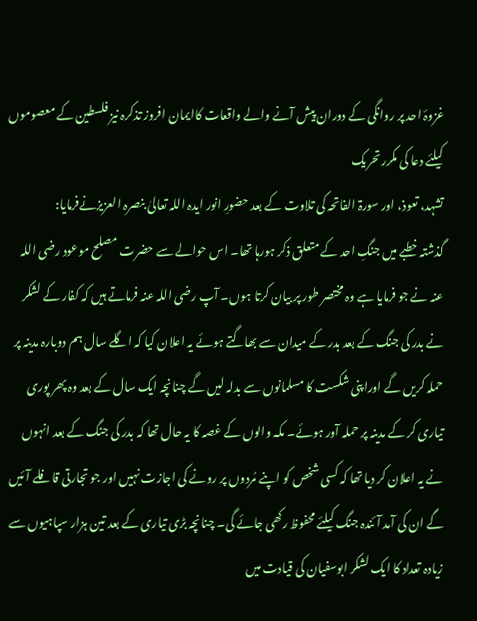غزوۂ احد پر روانگی کے دوران پیش آنے والے واقعات کاایمان افروز تذکرہ نیز فلسطین کے معصوموں کیلئے دعا کی مکرر تحریک
تشہد، تعوذ، اور سورۃ الفاتحہ کی تلاوت کے بعد حضورِ انور ایدہ اللہ تعالیٰ بنصرہ العزیزنےفرمایا:
گذشتہ خطبے میں جنگِ احد کے متعلق ذکر ہورہا تھا۔ اس حوالے سے حضرت مصلح موعود رضی اللہ عنہ نے جو فرمایا ہے وہ مختصر طور پر بیان کرتا ہوں۔ آپ رضی اللہ عنہ فرماتے ہیں کہ کفار کے لشکر نے بدر کی جنگ کے بعد بدر کے میدان سے بھاگتے ہوئے یہ اعلان کیا کہ اگلے سال ہم دوبارہ مدینہ پر حملہ کریں گے اوراپنی شکست کا مسلمانوں سے بدلہ لیں گے چنانچہ ایک سال کے بعد وہ پھر پوری تیاری کر کے مدینہ پر حملہ آور ہوئے۔ مکہ والوں کے غصہ کا یہ حال تھا کہ بدر کی جنگ کے بعد انہوں نے یہ اعلان کر دیا تھا کہ کسی شخص کو اپنے مُردوں پر رونے کی اجازت نہیں اور جو تجارتی قافلے آئیں گے ان کی آمد آئندہ جنگ کیلئے محفوظ رکھی جائے گی۔ چنانچہ بڑی تیاری کے بعد تین ہزار سپاہیوں سے زیادہ تعداد کا ایک لشکر ابوسفیان کی قیادت میں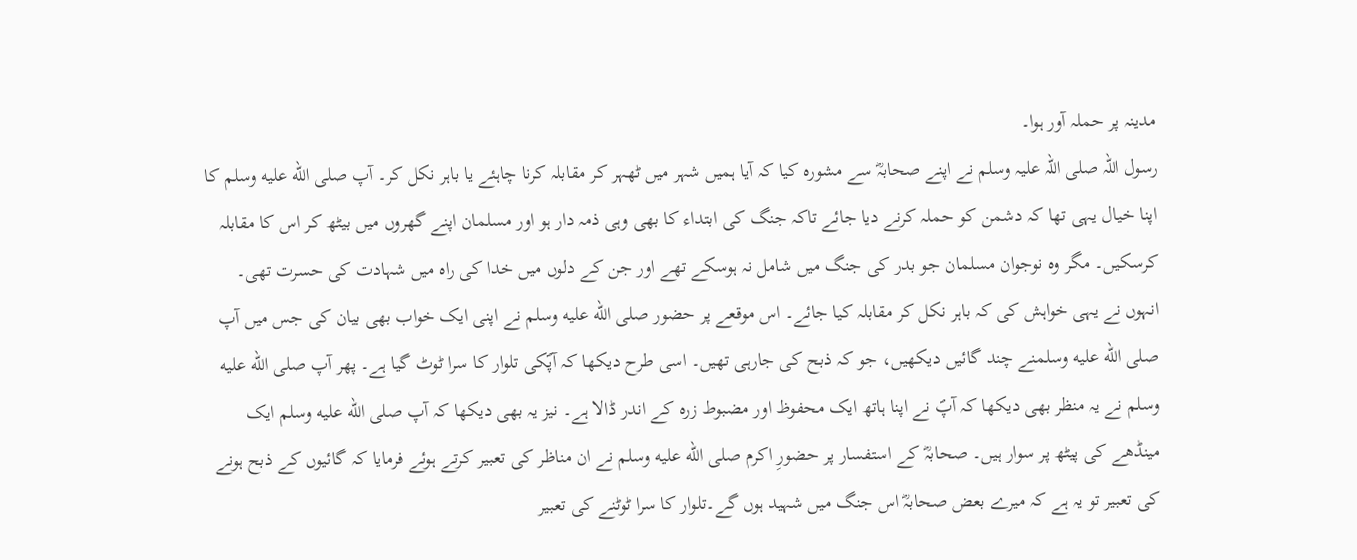مدینہ پر حملہ آور ہوا۔
رسول اللہ صلی اللہ علیہ وسلم نے اپنے صحابہؓ سے مشورہ کیا کہ آیا ہمیں شہر میں ٹھہر کر مقابلہ کرنا چاہئے یا باہر نکل کر۔ آپ صلى الله عليه وسلم کا اپنا خیال یہی تھا کہ دشمن کو حملہ کرنے دیا جائے تاکہ جنگ کی ابتداء کا بھی وہی ذمہ دار ہو اور مسلمان اپنے گھروں میں بیٹھ کر اس کا مقابلہ کرسکیں۔ مگر وہ نوجوان مسلمان جو بدر کی جنگ میں شامل نہ ہوسکے تھے اور جن کے دلوں میں خدا کی راہ میں شہادت کی حسرت تھی۔ انہوں نے یہی خواہش کی کہ باہر نکل کر مقابلہ کیا جائے۔ اس موقعے پر حضور صلى الله عليه وسلم نے اپنی ایک خواب بھی بیان کی جس میں آپ صلى الله عليه وسلمنے چند گائیں دیکھیں، جو کہ ذبح کی جارہی تھیں۔ اسی طرح دیکھا کہ آپؐکی تلوار کا سرا ٹوٹ گیا ہے۔ پھر آپ صلى الله عليه وسلم نے یہ منظر بھی دیکھا کہ آپؐ نے اپنا ہاتھ ایک محفوظ اور مضبوط زرہ کے اندر ڈالا ہے۔ نیز یہ بھی دیکھا کہ آپ صلى الله عليه وسلم ایک مینڈھے کی پیٹھ پر سوار ہیں۔ صحابہؓ کے استفسار پر حضورِ اکرم صلى الله عليه وسلم نے ان مناظر کی تعبیر کرتے ہوئے فرمایا کہ گائیوں کے ذبح ہونے کی تعبیر تو یہ ہے کہ میرے بعض صحابہؓ اس جنگ میں شہید ہوں گے۔تلوار کا سرا ٹوٹنے کی تعبیر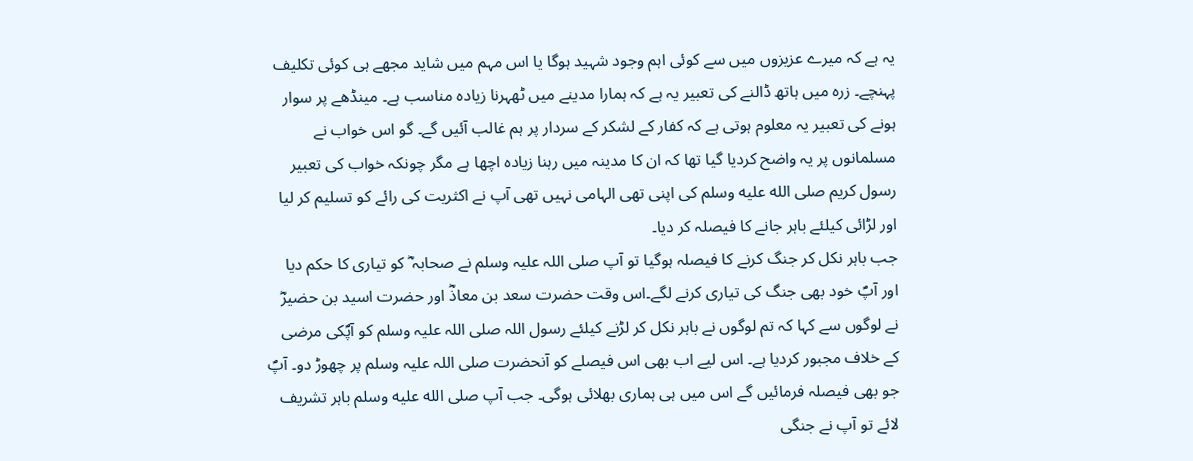یہ ہے کہ میرے عزیزوں میں سے کوئی اہم وجود شہید ہوگا یا اس مہم میں شاید مجھے ہی کوئی تکلیف پہنچے۔ زرہ میں ہاتھ ڈالنے کی تعبیر یہ ہے کہ ہمارا مدینے میں ٹھہرنا زیادہ مناسب ہے۔ مینڈھے پر سوار ہونے کی تعبیر یہ معلوم ہوتی ہے کہ کفار کے لشکر کے سردار پر ہم غالب آئیں گے۔ گو اس خواب نے مسلمانوں پر یہ واضح کردیا گیا تھا کہ ان کا مدینہ میں رہنا زیادہ اچھا ہے مگر چونکہ خواب کی تعبیر رسول کریم صلى الله عليه وسلم کی اپنی تھی الہامی نہیں تھی آپ نے اکثریت کی رائے کو تسلیم کر لیا اور لڑائی کیلئے باہر جانے کا فیصلہ کر دیا۔
جب باہر نکل کر جنگ کرنے کا فیصلہ ہوگیا تو آپ صلی اللہ علیہ وسلم نے صحابہ ؓ کو تیاری کا حکم دیا اور آپؐ خود بھی جنگ کی تیاری کرنے لگے۔اس وقت حضرت سعد بن معاذؓ اور حضرت اسید بن حضیرؓ نے لوگوں سے کہا کہ تم لوگوں نے باہر نکل کر لڑنے کیلئے رسول اللہ صلی اللہ علیہ وسلم کو آپؐکی مرضی کے خلاف مجبور کردیا ہے۔ اس لیے اب بھی اس فیصلے کو آنحضرت صلی اللہ علیہ وسلم پر چھوڑ دو۔ آپؐ جو بھی فیصلہ فرمائیں گے اس میں ہی ہماری بھلائی ہوگی۔ جب آپ صلى الله عليه وسلم باہر تشریف لائے تو آپ نے جنگی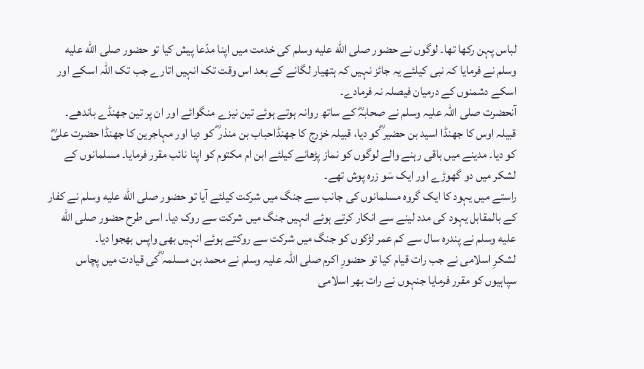لباس پہن رکھا تھا۔ لوگوں نے حضور صلى الله عليه وسلم کی خدمت میں اپنا مدّعا پیش کیا تو حضور صلى الله عليه وسلم نے فرمایا کہ نبی کیلئے یہ جائز نہیں کہ ہتھیار لگانے کے بعد اس وقت تک انہیں اتارے جب تک اللہ اسکے اور اسکے دشمنوں کے درمیان فیصلہ نہ فرمادے۔
آنحضرت صلی اللہ علیہ وسلم نے صحابہؓ کے ساتھ روانہ ہوتے ہوئے تین نیزے منگوائے اور ان پر تین جھنڈے باندھے۔ قبیلہ اوس کا جھنڈا اسید بن حضیر ؓکو دیا، قبیلہ خزرج کا جھنڈاحباب بن منذر ؓ کو دیا اور مہاجرین کا جھنڈا حضرت علیؓ کو دیا۔ مدینے میں باقی رہنے والے لوگوں کو نماز پڑھانے کیلئے ابن ام مکتوم کو اپنا نائب مقرر فرمایا۔ مسلمانوں کے لشکر میں دو گھوڑے اور ایک سَو زرہ پوش تھے۔
راستے میں یہود کا ایک گروہ مسلمانوں کی جانب سے جنگ میں شرکت کیلئے آیا تو حضور صلى الله عليه وسلم نے کفار کے بالمقابل یہود کی مدد لینے سے انکار کرتے ہوئے انہیں جنگ میں شرکت سے روک دیا۔ اسی طرح حضور صلى الله عليه وسلم نے پندرہ سال سے کم عمر لڑکوں کو جنگ میں شرکت سے روکتے ہوئے انہیں بھی واپس بھجوا دیا۔
لشکرِ اسلامی نے جب رات قیام کیا تو حضورِ اکرم صلی اللہ علیہ وسلم نے محمد بن مسلمہ ؓکی قیادت میں پچاس سپاہیوں کو مقرر فرمایا جنہوں نے رات بھر اسلامی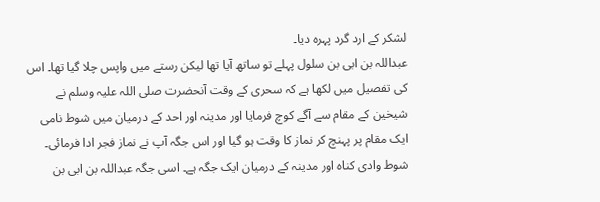لشکر کے ارد گرد پہرہ دیا۔
عبداللہ بن ابی بن سلول پہلے تو ساتھ آیا تھا لیکن رستے میں واپس چلا گیا تھا۔ اس کی تفصیل میں لکھا ہے کہ سحری کے وقت آنحضرت صلی اللہ علیہ وسلم نے شیخین کے مقام سے آگے کوچ فرمایا اور مدینہ اور احد کے درمیان میں شوط نامی ایک مقام پر پہنچ کر نماز کا وقت ہو گیا اور اس جگہ آپ نے نماز فجر ادا فرمائی۔ شوط وادی کناہ اور مدینہ کے درمیان ایک جگہ ہے۔ اسی جگہ عبداللہ بن ابی بن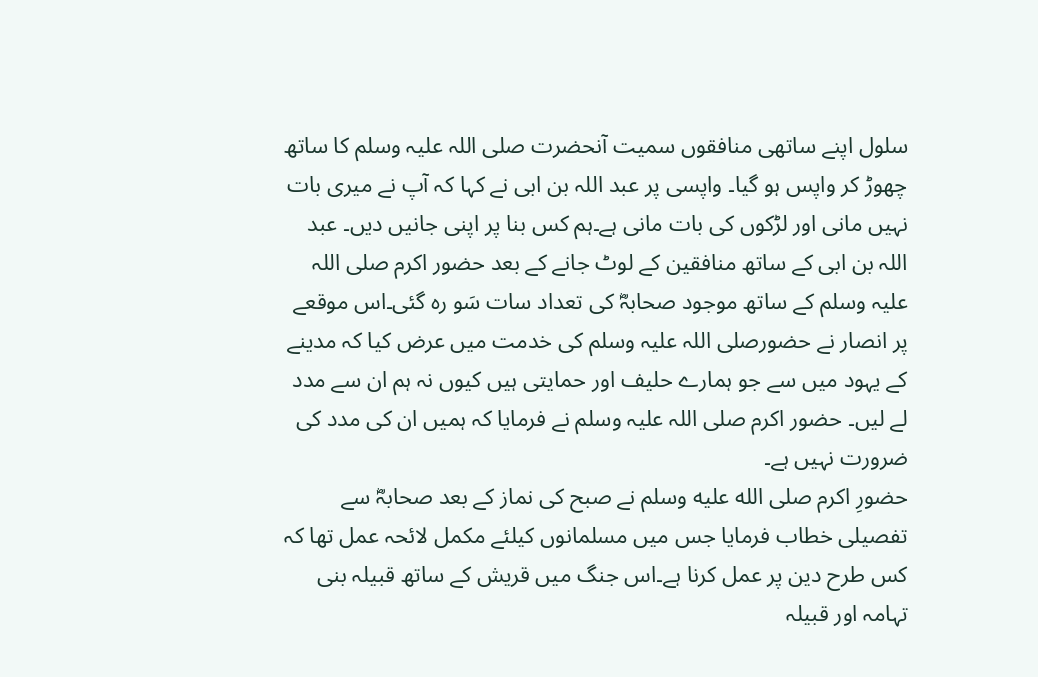سلول اپنے ساتھی منافقوں سمیت آنحضرت صلی اللہ علیہ وسلم کا ساتھ چھوڑ کر واپس ہو گیا۔ واپسی پر عبد اللہ بن ابی نے کہا کہ آپ نے میری بات نہیں مانی اور لڑکوں کی بات مانی ہے۔ہم کس بنا پر اپنی جانیں دیں۔ عبد اللہ بن ابی کے ساتھ منافقین کے لوٹ جانے کے بعد حضور اکرم صلی اللہ علیہ وسلم کے ساتھ موجود صحابہؓ کی تعداد سات سَو رہ گئی۔اس موقعے پر انصار نے حضورصلی اللہ علیہ وسلم کی خدمت میں عرض کیا کہ مدینے کے یہود میں سے جو ہمارے حلیف اور حمایتی ہیں کیوں نہ ہم ان سے مدد لے لیں۔ حضور اکرم صلی اللہ علیہ وسلم نے فرمایا کہ ہمیں ان کی مدد کی ضرورت نہیں ہے۔
حضورِ اکرم صلى الله عليه وسلم نے صبح کی نماز کے بعد صحابہؓ سے تفصیلی خطاب فرمایا جس میں مسلمانوں کیلئے مکمل لائحہ عمل تھا کہ کس طرح دین پر عمل کرنا ہے۔اس جنگ میں قریش کے ساتھ قبیلہ بنی تہامہ اور قبیلہ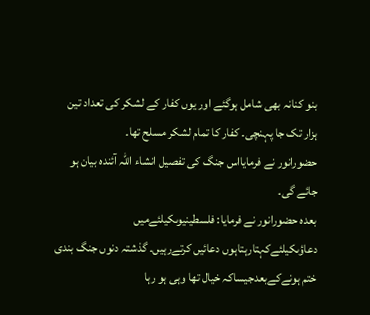بنو کنانہ بھی شامل ہوگئے اور یوں کفار کے لشکر کی تعداد تین ہزار تک جا پہنچی۔ کفار کا تمام لشکر مسلح تھا۔
حضورانور نے فرمایااس جنگ کی تفصیل انشاء اللہ آئندہ بیان ہو جائے گی۔
بعدہ حضورانور نے فرمایا: فلسطینیوںکیلئےمیں دعاؤںکیلئےکہتارہتاہوں دعائیں کرتےرہیں۔ گذشتہ دنوں جنگ بندی ختم ہونےکےبعدجیساکہ خیال تھا وہی ہو رہا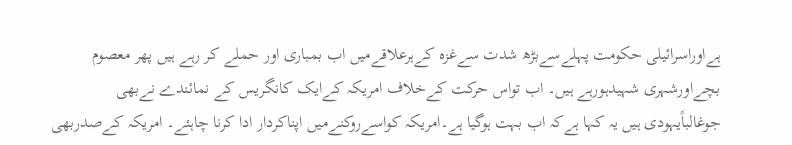ہےاوراسرائیلی حکومت پہلےسےبڑھ شدت سےغزہ کےہرعلاقےمیں اب بمباری اور حملے کر رہے ہیں پھر معصوم بچےاورشہری شہیدہورہے ہیں۔ اب تواس حرکت کےخلاف امریکہ کےایک کانگریس کے نمائندے نےبھی جوغالباًیہودی ہیں یہ کہا ہےکہ اب بہت ہوگیا ہے۔امریکہ کواسےروکنےمیں اپناکردار ادا کرنا چاہئے۔ امریکہ کےصدربھی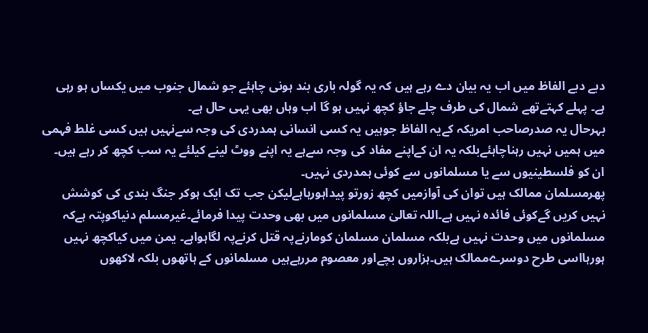دبے دبے الفاظ میں اب یہ بیان دے رہے ہیں کہ یہ گولہ باری بند ہونی چاہئے جو شمال جنوب میں یکساں ہو رہی ہے۔ پہلے کہتےتھے شمال کی طرف چلے جاؤ کچھ نہیں ہو گا اب وہاں بھی یہی حال ہے۔
بہرحال یہ صدرصاحب امریکہ کےیہ الفاظ جوہیں یہ کسی انسانی ہمدردی کی وجہ سےنہیں ہیں کسی غلط فہمی میں ہمیں نہیں رہناچاہئےبلکہ یہ ان کےاپنے مفاد کی وجہ سےہے یہ اپنے ووٹ لینے کیلئے یہ سب کچھ کر رہے ہیں۔ ان کو فلسطینیوں سے یا مسلمانوں سے کوئی ہمدردی نہیں۔
پھرمسلمان ممالک ہیں توان کی آوازمیں کچھ زورتو پیداہورہاہےلیکن جب تک ایک ہوکر جنگ بندی کی کوشش نہیں کریں گےکوئی فائدہ نہیں ہے۔اللہ تعالیٰ مسلمانوں میں بھی وحدت پیدا فرمائے۔غیرمسلم دنیاکوپتہ ہےکہ مسلمانوں میں وحدت نہیں ہےبلکہ مسلمان مسلمان کومارنےپہ قتل کرنےپہ لگاہواہے۔ یمن میں کیاکچھ نہیں ہورہااسی طرح دوسرےممالک ہیں۔ہزاروں بچےاور معصوم مررہےہیں مسلمانوں کے ہاتھوں بلکہ لاکھوں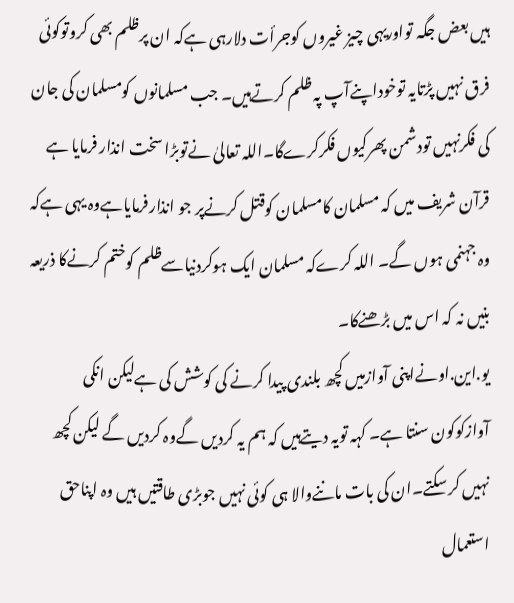ہیں بعض جگہ تواوریہی چیز غیروں کوجرأت دلارہی ہےکہ ان پرظلم بھی کروتوکوئی فرق نہیں پڑتایہ توخوداپنےآپ پہ ظلم کرتےہیں۔ جب مسلمانوں کومسلمان کی جان کی فکرنہیں تودشمن پھرکیوں فکرکرےگا۔اللہ تعالیٰ نےتوبڑا سخت انذار فرمایا ہے قرآن شریف میں کہ مسلمان کامسلمان کوقتل کرنےپر جو انذارفرمایاہےوہ یہی ہےکہ وہ جہنمی ہوں گے۔ اللہ کرےکہ مسلمان ایک ہوکردنیاسےظلم کوختم کرنےکا ذریعہ بنیں نہ کہ اس میں بڑھنےکا۔
یو.این.اونےاپنی آوازمیں کچھ بلندی پیدا کرنے کی کوشش کی ہےلیکن انکی آوازکوکون سنتا ہے۔ کہہ تویہ دیتےہیں کہ ہم یہ کردیں گےوہ کردیں گے لیکن کچھ نہیں کر سکتے۔ان کی بات ماننےوالا ہی کوئی نہیں جوبڑی طاقتیں ہیں وہ اپناحق استعمال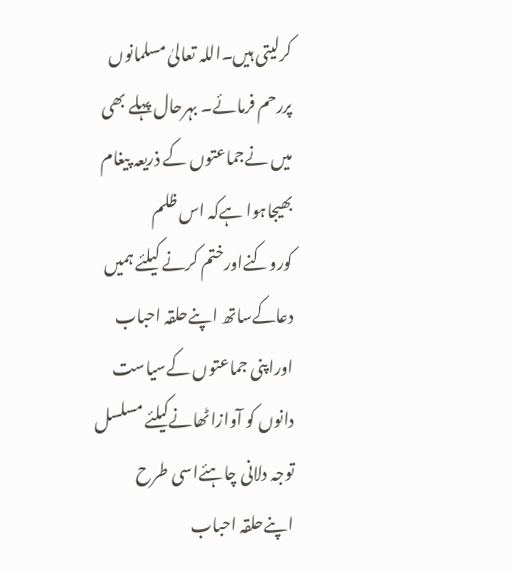کرلیتی ہیں۔اللہ تعالیٰ مسلمانوں پررحم فرمائے۔ بہرحال پہلے بھی میں نےجماعتوں کے ذریعہ پیغام بھیجاہوا ہےکہ اس ظلم کوروکنےاورختم کرنے کیلئے ہمیں دعاکےساتھ اپنےحلقہ احباب اوراپنی جماعتوں کےسیاست دانوں کو آوازاٹھانےکیلئے مسلسل توجہ دلانی چاہئےاسی طرح اپنےحلقہ احباب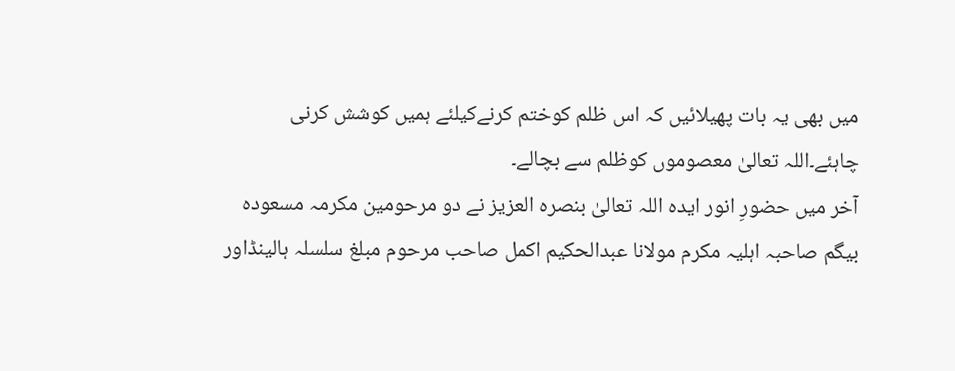میں بھی یہ بات پھیلائیں کہ اس ظلم کوختم کرنےکیلئے ہمیں کوشش کرنی چاہئے۔اللہ تعالیٰ معصوموں کوظلم سے بچالے۔
آخر میں حضورِ انور ایدہ اللہ تعالیٰ بنصرہ العزیز نے دو مرحومین مکرمہ مسعودہ بیگم صاحبہ اہلیہ مکرم مولانا عبدالحکیم اکمل صاحب مرحوم مبلغ سلسلہ ہالینڈاور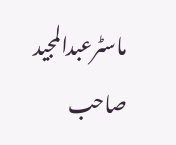ماسٹرعبدالمجید صاحب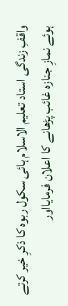واقفِ زندگی استاد تعلیم الاسلام ہائی سکول ربوہ کا ذکرِ خیر کرتے ہوئے نمازِ جنازہ غائب پڑھانے کا اعلان فرمایااور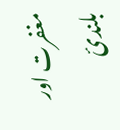مغفرت اور بلندیٔ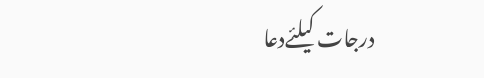درجات کیلئےدعا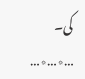کی۔
…٭…٭…